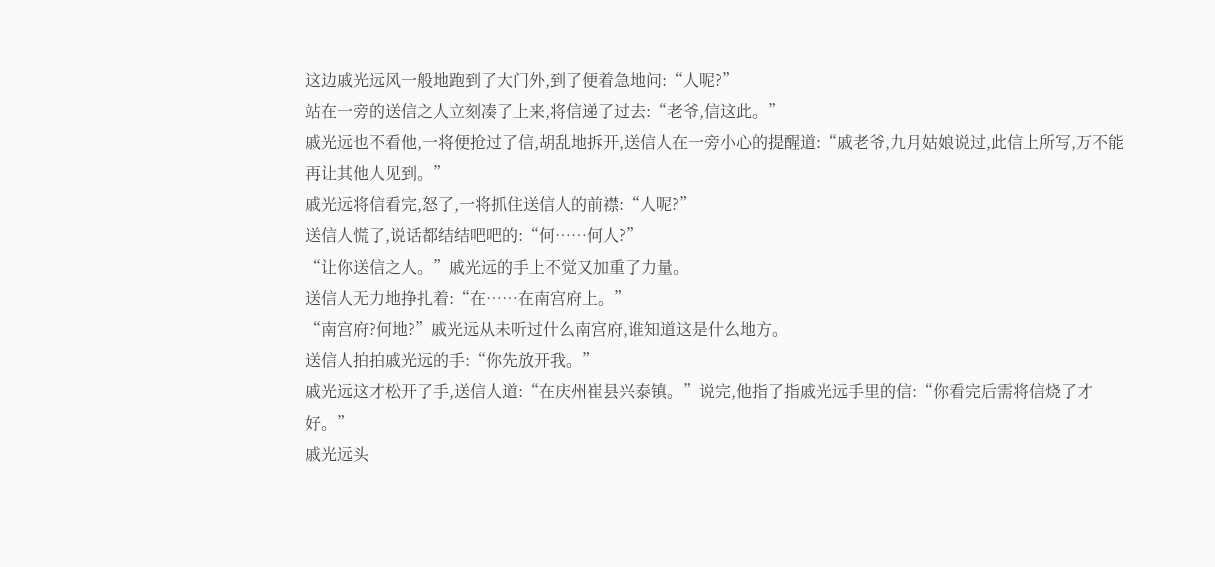这边戚光远风一般地跑到了大门外,到了便着急地问:“人呢?”
站在一旁的送信之人立刻凑了上来,将信递了过去:“老爷,信这此。”
戚光远也不看他,一将便抢过了信,胡乱地拆开,送信人在一旁小心的提醒道:“戚老爷,九月姑娘说过,此信上所写,万不能再让其他人见到。”
戚光远将信看完,怒了,一将抓住送信人的前襟:“人呢?”
送信人慌了,说话都结结吧吧的:“何……何人?”
“让你送信之人。”戚光远的手上不觉又加重了力量。
送信人无力地挣扎着:“在……在南宫府上。”
“南宫府?何地?”戚光远从未听过什么南宫府,谁知道这是什么地方。
送信人拍拍戚光远的手:“你先放开我。”
戚光远这才松开了手,送信人道:“在庆州崔县兴泰镇。”说完,他指了指戚光远手里的信:“你看完后需将信烧了才好。”
戚光远头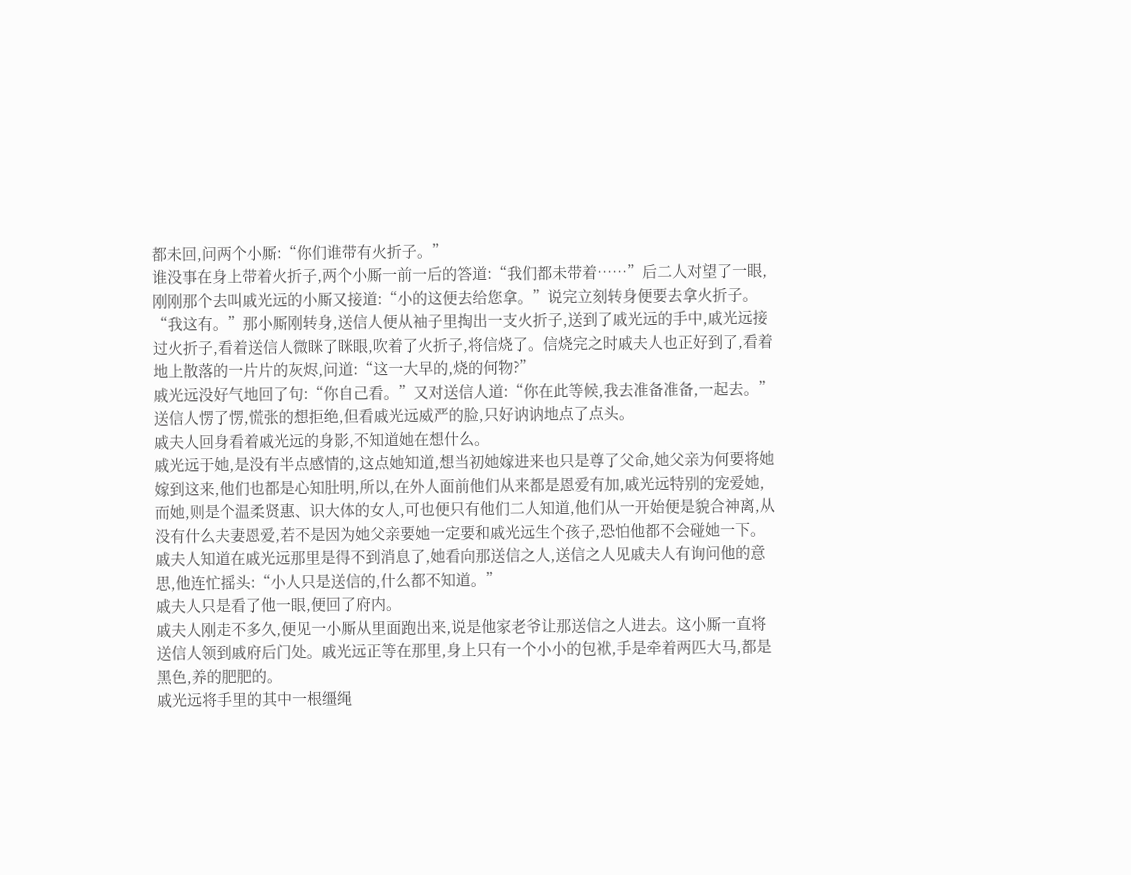都未回,问两个小厮:“你们谁带有火折子。”
谁没事在身上带着火折子,两个小厮一前一后的答道:“我们都未带着……”后二人对望了一眼,刚刚那个去叫戚光远的小厮又接道:“小的这便去给您拿。”说完立刻转身便要去拿火折子。
“我这有。”那小厮刚转身,送信人便从袖子里掏出一支火折子,送到了戚光远的手中,戚光远接过火折子,看着送信人微眯了眯眼,吹着了火折子,将信烧了。信烧完之时戚夫人也正好到了,看着地上散落的一片片的灰烬,问道:“这一大早的,烧的何物?”
戚光远没好气地回了句:“你自己看。”又对送信人道:“你在此等候,我去准备准备,一起去。”
送信人愣了愣,慌张的想拒绝,但看戚光远威严的脸,只好讷讷地点了点头。
戚夫人回身看着戚光远的身影,不知道她在想什么。
戚光远于她,是没有半点感情的,这点她知道,想当初她嫁进来也只是尊了父命,她父亲为何要将她嫁到这来,他们也都是心知肚明,所以,在外人面前他们从来都是恩爱有加,戚光远特别的宠爱她,而她,则是个温柔贤惠、识大体的女人,可也便只有他们二人知道,他们从一开始便是貌合神离,从没有什么夫妻恩爱,若不是因为她父亲要她一定要和戚光远生个孩子,恐怕他都不会碰她一下。
戚夫人知道在戚光远那里是得不到消息了,她看向那送信之人,送信之人见戚夫人有询问他的意思,他连忙摇头:“小人只是送信的,什么都不知道。”
戚夫人只是看了他一眼,便回了府内。
戚夫人刚走不多久,便见一小厮从里面跑出来,说是他家老爷让那送信之人进去。这小厮一直将送信人领到戚府后门处。戚光远正等在那里,身上只有一个小小的包袱,手是牵着两匹大马,都是黑色,养的肥肥的。
戚光远将手里的其中一根缰绳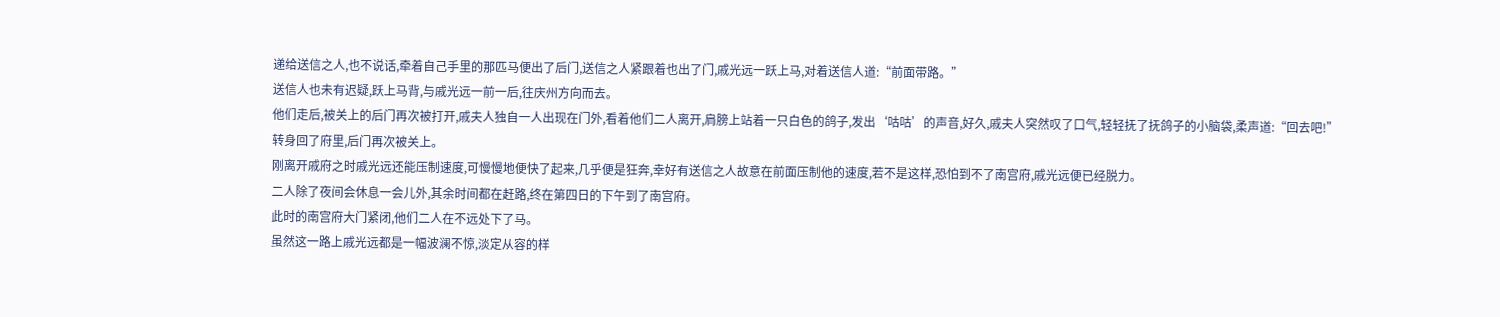递给送信之人,也不说话,牵着自己手里的那匹马便出了后门,送信之人紧跟着也出了门,戚光远一跃上马,对着送信人道:“前面带路。”
送信人也未有迟疑,跃上马背,与戚光远一前一后,往庆州方向而去。
他们走后,被关上的后门再次被打开,戚夫人独自一人出现在门外,看着他们二人离开,肩膀上站着一只白色的鸽子,发出‘咕咕’的声音,好久,戚夫人突然叹了口气,轻轻抚了抚鸽子的小脑袋,柔声道:“回去吧!”
转身回了府里,后门再次被关上。
刚离开戚府之时戚光远还能压制速度,可慢慢地便快了起来,几乎便是狂奔,幸好有送信之人故意在前面压制他的速度,若不是这样,恐怕到不了南宫府,戚光远便已经脱力。
二人除了夜间会休息一会儿外,其余时间都在赶路,终在第四日的下午到了南宫府。
此时的南宫府大门紧闭,他们二人在不远处下了马。
虽然这一路上戚光远都是一幅波澜不惊,淡定从容的样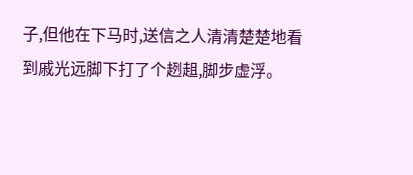子,但他在下马时,送信之人清清楚楚地看到戚光远脚下打了个趔趄,脚步虚浮。